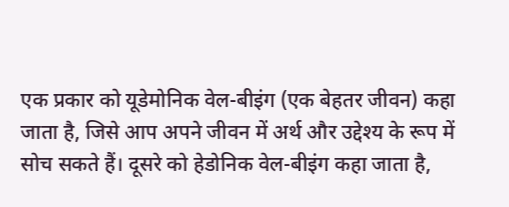एक प्रकार को यूडेमोनिक वेल-बीइंग (एक बेहतर जीवन) कहा जाता है, जिसे आप अपने जीवन में अर्थ और उद्देश्य के रूप में सोच सकते हैं। दूसरे को हेडोनिक वेल-बीइंग कहा जाता है,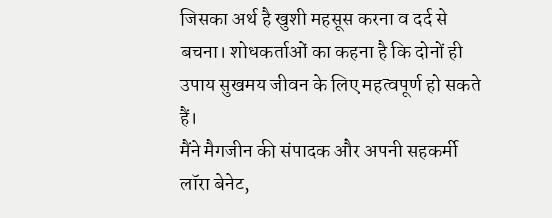जिसका अर्थ है खुशी महसूस करना व दर्द से बचना। शोधकर्ताओं का कहना है कि दोनों ही उपाय सुखमय जीवन के लिए महत्वपूर्ण हो सकते हैं।
मैंने मैगजीन की संपादक और अपनी सहकर्मी लॉरा बेनेट,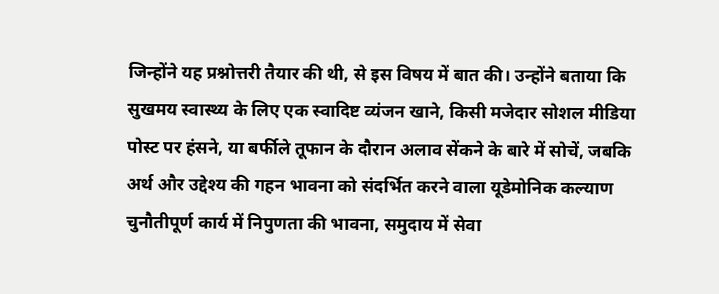जिन्होंने यह प्रश्नोत्तरी तैयार की थी, से इस विषय में बात की। उन्होंने बताया कि सुखमय स्वास्थ्य के लिए एक स्वादिष्ट व्यंजन खाने, किसी मजेदार सोशल मीडिया पोस्ट पर हंसने, या बर्फीले तूफान के दौरान अलाव सेंकने के बारे में सोचें, जबकि अर्थ और उद्देश्य की गहन भावना को संदर्भित करने वाला यूडेमोनिक कल्याण चुनौतीपूर्ण कार्य में निपुणता की भावना, समुदाय में सेवा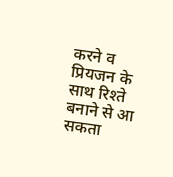करने व प्रियजन के साथ रिश्ते बनाने से आ सकता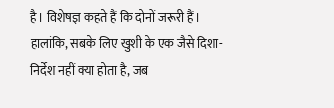है। विशेषज्ञ कहते हैं कि दोनों जरूरी हैं।
हालांकि, सबके लिए खुशी के एक जैसे दिशा-निर्देश नहीं क्या होता है, जब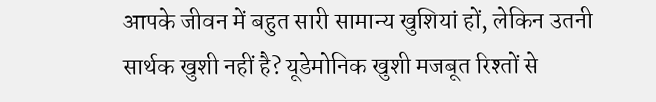आपके जीवन में बहुत सारी सामान्य खुशियां हों, लेकिन उतनी सार्थक खुशी नहीं है? यूडेमोनिक खुशी मजबूत रिश्तों से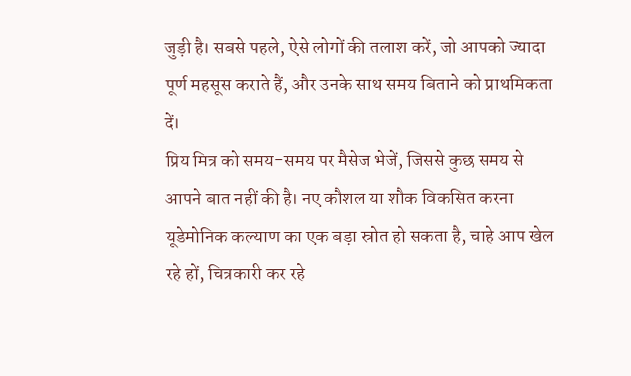जुड़ी है। सबसे पहले, ऐसे लोगों की तलाश करें, जो आपको ज्यादा पूर्ण महसूस कराते हैं, और उनके साथ समय बिताने को प्राथमिकता दें।
प्रिय मित्र को समय-समय पर मैसेज भेजें, जिससे कुछ समय से आपने बात नहीं की है। नए कौशल या शौक विकसित करना यूडेमोनिक कल्याण का एक बड़ा स्रोत हो सकता है, चाहे आप खेल रहे हों, चित्रकारी कर रहे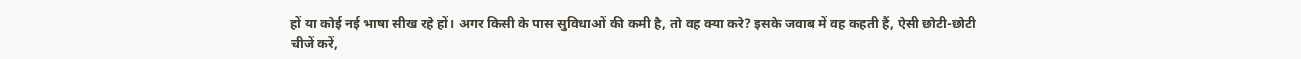हों या कोई नई भाषा सीख रहे हों। अगर किसी के पास सुविधाओं की कमी है, तो वह क्या करे? इसके जवाब में वह कहती हैं, ऐसी छोटी-छोटी चीजें करें,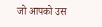जो आपको उस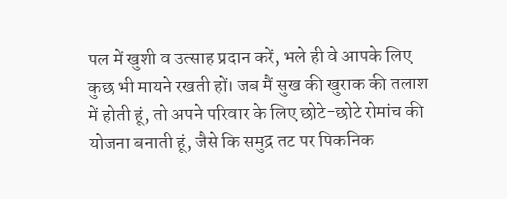पल में खुशी व उत्साह प्रदान करें, भले ही वे आपके लिए कुछ भी मायने रखती हों। जब मैं सुख की खुराक की तलाश में होती हूं, तो अपने परिवार के लिए छोटे-छोटे रोमांच की योजना बनाती हूं, जैसे कि समुद्र तट पर पिकनिक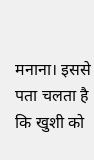मनाना। इससे पता चलता है कि खुशी को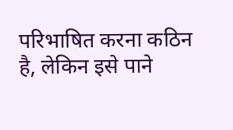परिभाषित करना कठिन है, लेकिन इसे पाने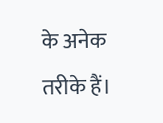के अनेक तरीके हैं।